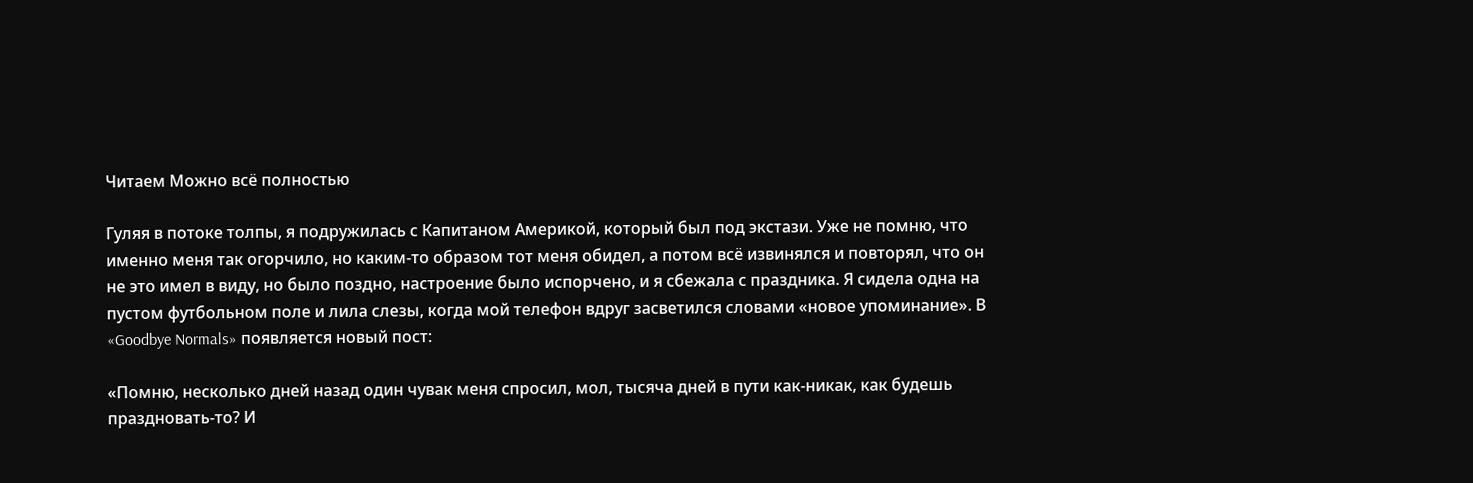Читаем Можно всё полностью

Гуляя в потоке толпы, я подружилась с Капитаном Америкой, который был под экстази. Уже не помню, что именно меня так огорчило, но каким-то образом тот меня обидел, а потом всё извинялся и повторял, что он не это имел в виду, но было поздно, настроение было испорчено, и я сбежала с праздника. Я сидела одна на пустом футбольном поле и лила слезы, когда мой телефон вдруг засветился словами «новое упоминание». В «Goodbye Normals» появляется новый пост:

«Помню, несколько дней назад один чувак меня спросил, мол, тысяча дней в пути как-никак, как будешь праздновать-то? И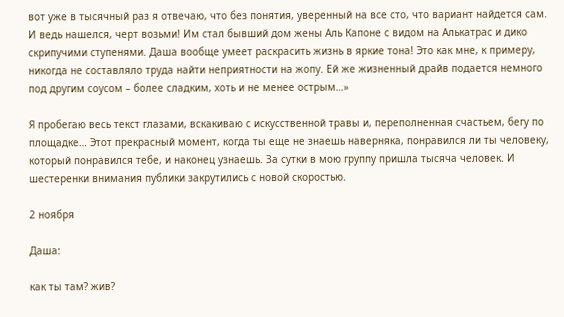вот уже в тысячный раз я отвечаю, что без понятия, уверенный на все сто, что вариант найдется сам. И ведь нашелся, черт возьми! Им стал бывший дом жены Аль Капоне с видом на Алькатрас и дико скрипучими ступенями. Даша вообще умеет раскрасить жизнь в яркие тона! Это как мне, к примеру, никогда не составляло труда найти неприятности на жопу. Ей же жизненный драйв подается немного под другим соусом – более сладким, хоть и не менее острым…»

Я пробегаю весь текст глазами, вскакиваю с искусственной травы и, переполненная счастьем, бегу по площадке… Этот прекрасный момент, когда ты еще не знаешь наверняка, понравился ли ты человеку, который понравился тебе, и наконец узнаешь. За сутки в мою группу пришла тысяча человек. И шестеренки внимания публики закрутились с новой скоростью.

2 ноября

Даша:

как ты там? жив?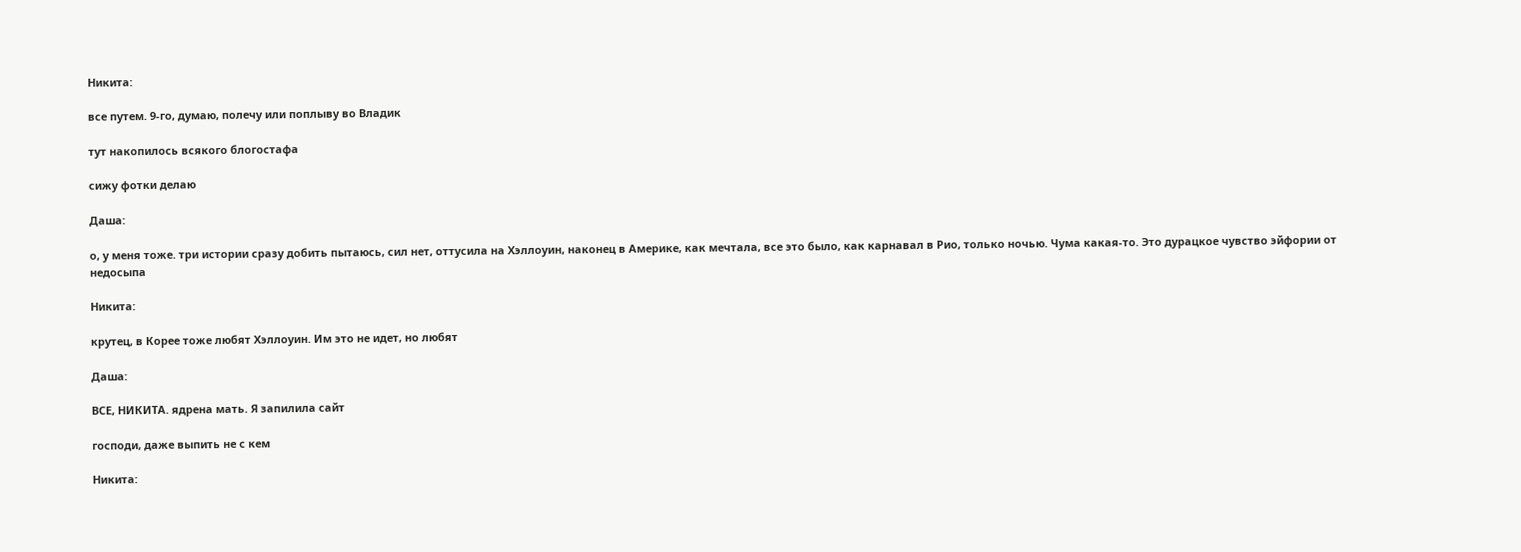Никита:

все путем. 9-го, думаю, полечу или поплыву во Владик

тут накопилось всякого блогостафа

сижу фотки делаю

Даша:

о, у меня тоже. три истории сразу добить пытаюсь, сил нет, оттусила на Хэллоуин, наконец в Америке, как мечтала, все это было, как карнавал в Рио, только ночью. Чума какая-то. Это дурацкое чувство эйфории от недосыпа

Никита:

крутец, в Корее тоже любят Хэллоуин. Им это не идет, но любят

Даша:

ВСЕ, НИКИТА. ядрена мать. Я запилила сайт

господи, даже выпить не с кем

Никита: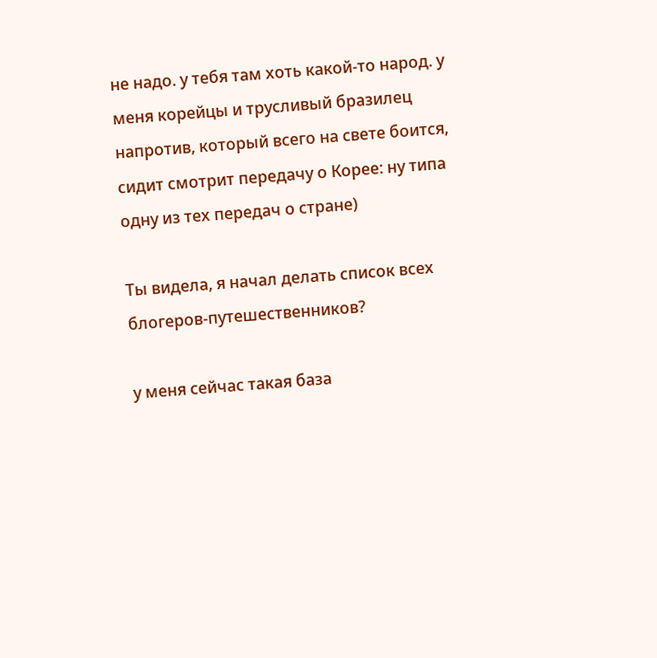не надо. у тебя там хоть какой-то народ. у меня корейцы и трусливый бразилец напротив, который всего на свете боится, сидит смотрит передачу о Корее: ну типа одну из тех передач о стране)

Ты видела, я начал делать список всех блогеров-путешественников?

у меня сейчас такая база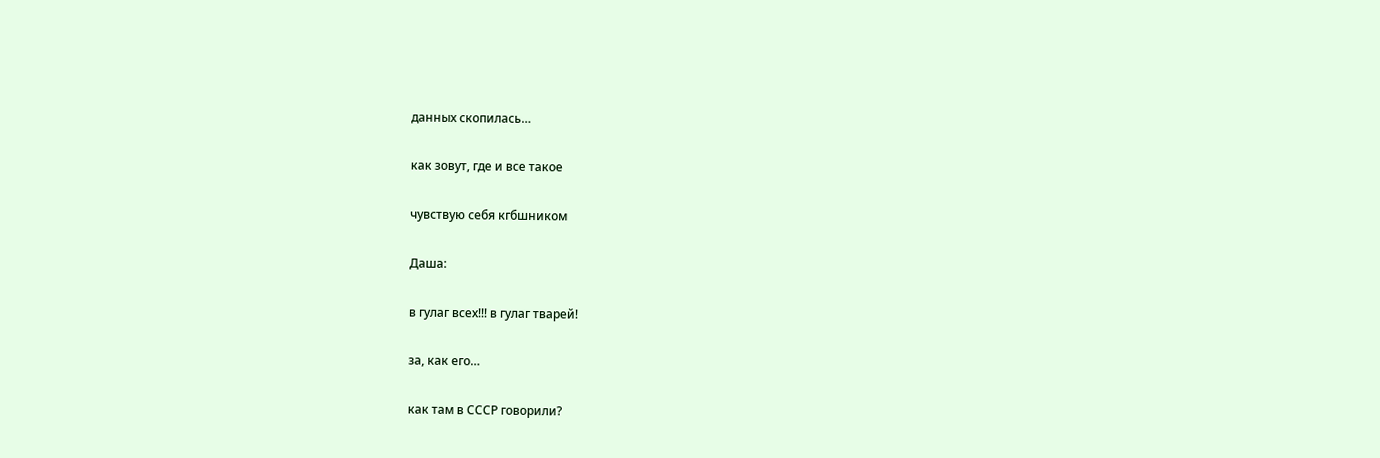данных скопилась…

как зовут, где и все такое

чувствую себя кгбшником

Даша:

в гулаг всех!!! в гулаг тварей!

за, как его…

как там в СССР говорили?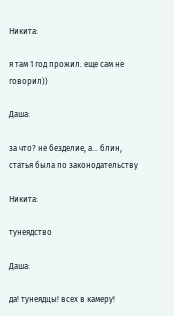Никита:

я там 1 год прожил. еще сам не говорил))

Даша:

за что? не безделие, а… блин, статья была по законодательству

Никита:

тунеядство

Даша:

да! тунеядцы! всех в камеру!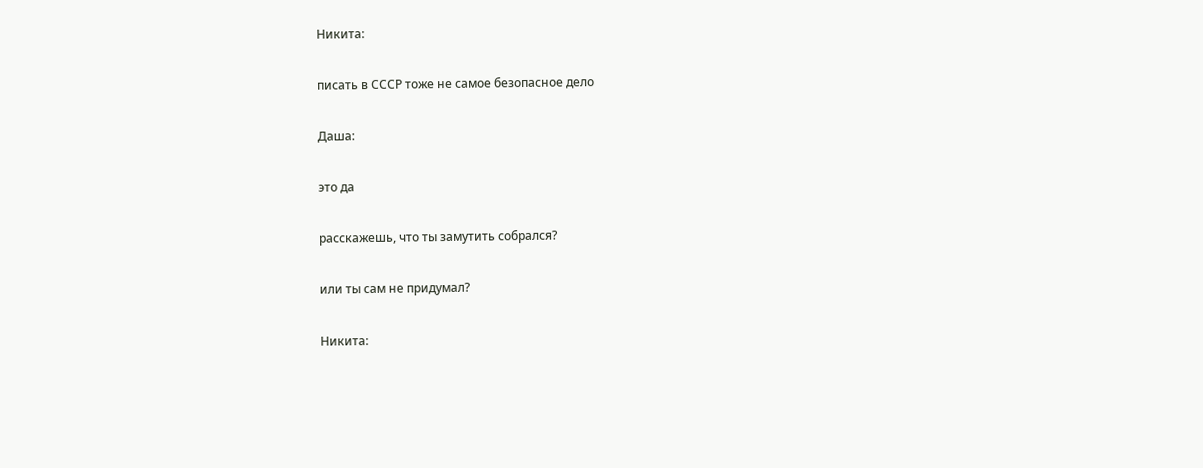Никита:

писать в СССР тоже не самое безопасное дело

Даша:

это да

расскажешь, что ты замутить собрался?

или ты сам не придумал?

Никита: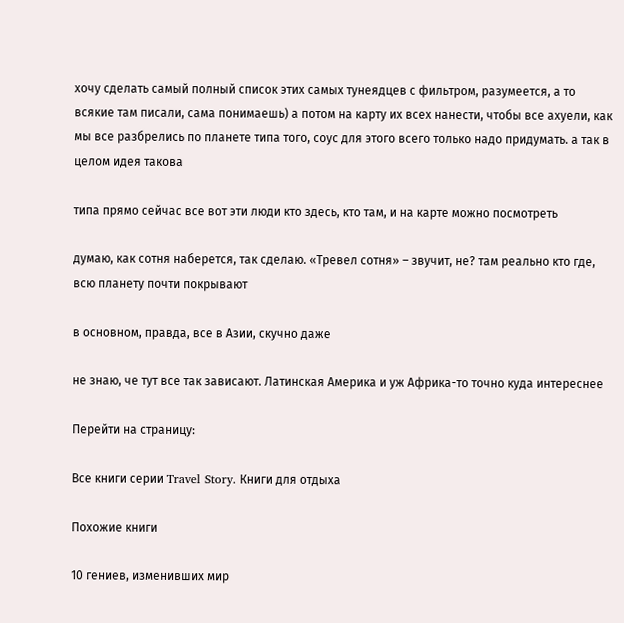хочу сделать самый полный список этих самых тунеядцев с фильтром, разумеется, а то всякие там писали, сама понимаешь) а потом на карту их всех нанести, чтобы все ахуели, как мы все разбрелись по планете типа того, соус для этого всего только надо придумать. а так в целом идея такова

типа прямо сейчас все вот эти люди кто здесь, кто там, и на карте можно посмотреть

думаю, как сотня наберется, так сделаю. «Тревел сотня» – звучит, не? там реально кто где, всю планету почти покрывают

в основном, правда, все в Азии, скучно даже

не знаю, че тут все так зависают. Латинская Америка и уж Африка-то точно куда интереснее

Перейти на страницу:

Все книги серии Travel Story. Книги для отдыха

Похожие книги

10 гениев, изменивших мир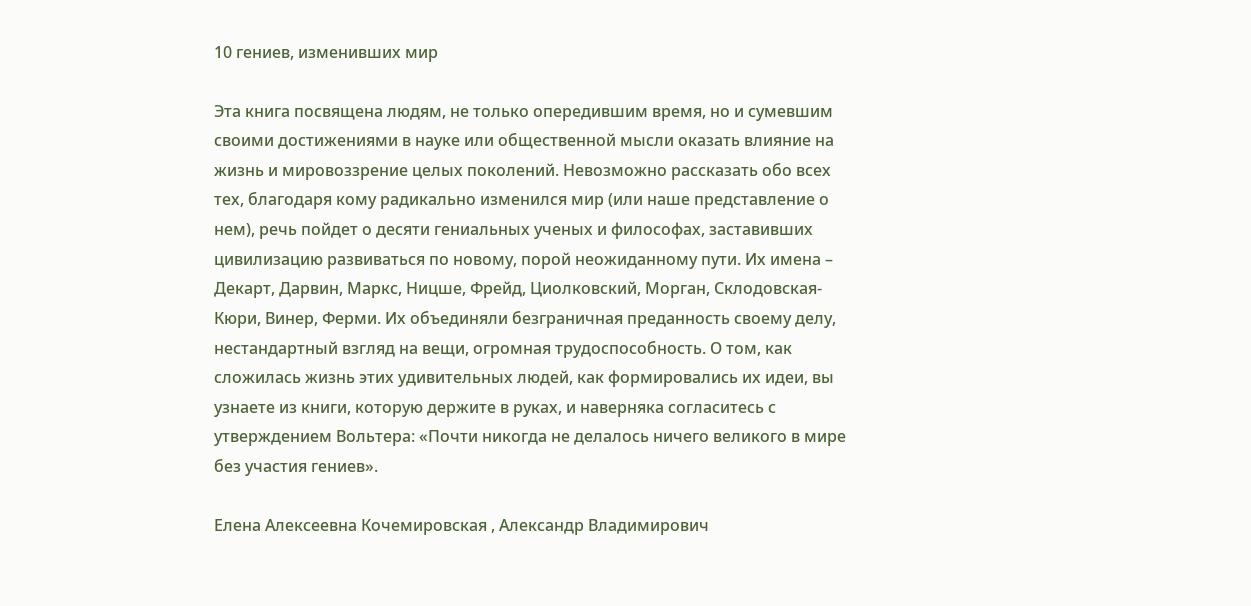10 гениев, изменивших мир

Эта книга посвящена людям, не только опередившим время, но и сумевшим своими достижениями в науке или общественной мысли оказать влияние на жизнь и мировоззрение целых поколений. Невозможно рассказать обо всех тех, благодаря кому радикально изменился мир (или наше представление о нем), речь пойдет о десяти гениальных ученых и философах, заставивших цивилизацию развиваться по новому, порой неожиданному пути. Их имена – Декарт, Дарвин, Маркс, Ницше, Фрейд, Циолковский, Морган, Склодовская-Кюри, Винер, Ферми. Их объединяли безграничная преданность своему делу, нестандартный взгляд на вещи, огромная трудоспособность. О том, как сложилась жизнь этих удивительных людей, как формировались их идеи, вы узнаете из книги, которую держите в руках, и наверняка согласитесь с утверждением Вольтера: «Почти никогда не делалось ничего великого в мире без участия гениев».

Елена Алексеевна Кочемировская , Александр Владимирович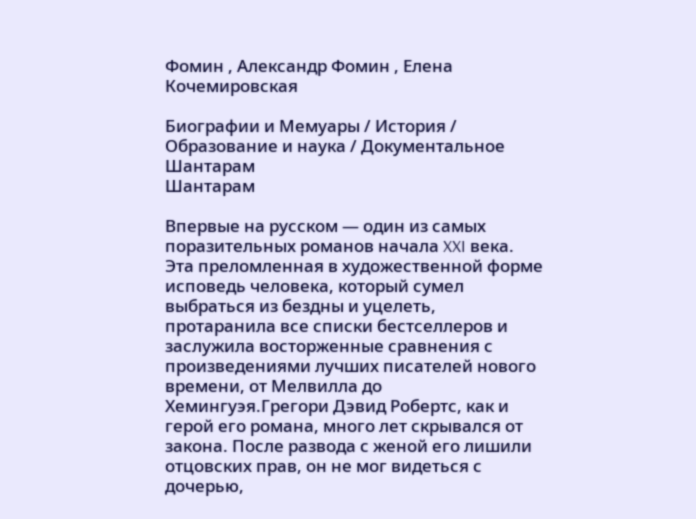Фомин , Александр Фомин , Елена Кочемировская

Биографии и Мемуары / История / Образование и наука / Документальное
Шантарам
Шантарам

Впервые на русском — один из самых поразительных романов начала XXI века. Эта преломленная в художественной форме исповедь человека, который сумел выбраться из бездны и уцелеть, протаранила все списки бестселлеров и заслужила восторженные сравнения с произведениями лучших писателей нового времени, от Мелвилла до Хемингуэя.Грегори Дэвид Робертс, как и герой его романа, много лет скрывался от закона. После развода с женой его лишили отцовских прав, он не мог видеться с дочерью,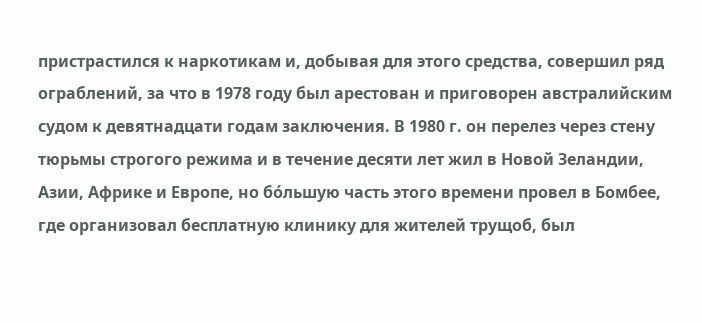пристрастился к наркотикам и, добывая для этого средства, совершил ряд ограблений, за что в 1978 году был арестован и приговорен австралийским судом к девятнадцати годам заключения. В 1980 г. он перелез через стену тюрьмы строгого режима и в течение десяти лет жил в Новой Зеландии, Азии, Африке и Европе, но бόльшую часть этого времени провел в Бомбее, где организовал бесплатную клинику для жителей трущоб, был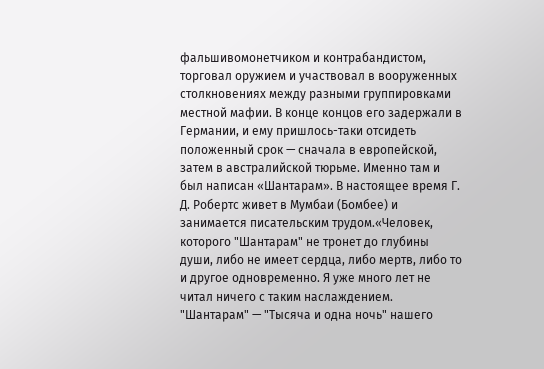фальшивомонетчиком и контрабандистом, торговал оружием и участвовал в вооруженных столкновениях между разными группировками местной мафии. В конце концов его задержали в Германии, и ему пришлось-таки отсидеть положенный срок — сначала в европейской, затем в австралийской тюрьме. Именно там и был написан «Шантарам». В настоящее время Г. Д. Робертс живет в Мумбаи (Бомбее) и занимается писательским трудом.«Человек, которого "Шантарам" не тронет до глубины души, либо не имеет сердца, либо мертв, либо то и другое одновременно. Я уже много лет не читал ничего с таким наслаждением. "Шантарам" — "Тысяча и одна ночь" нашего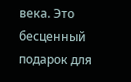века. Это бесценный подарок для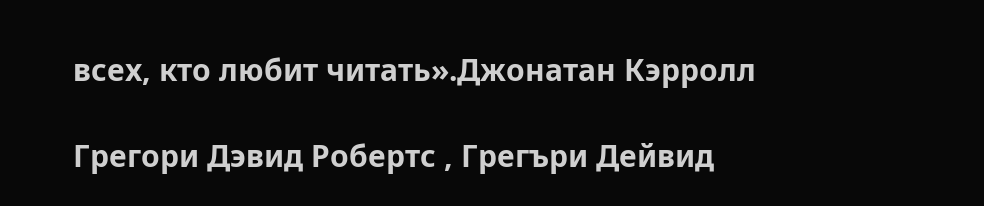всех, кто любит читать».Джонатан Кэрролл

Грегори Дэвид Робертс , Грегъри Дейвид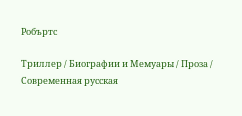Робъртс

Триллер / Биографии и Мемуары / Проза / Современная русская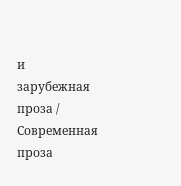и зарубежная проза / Современная проза